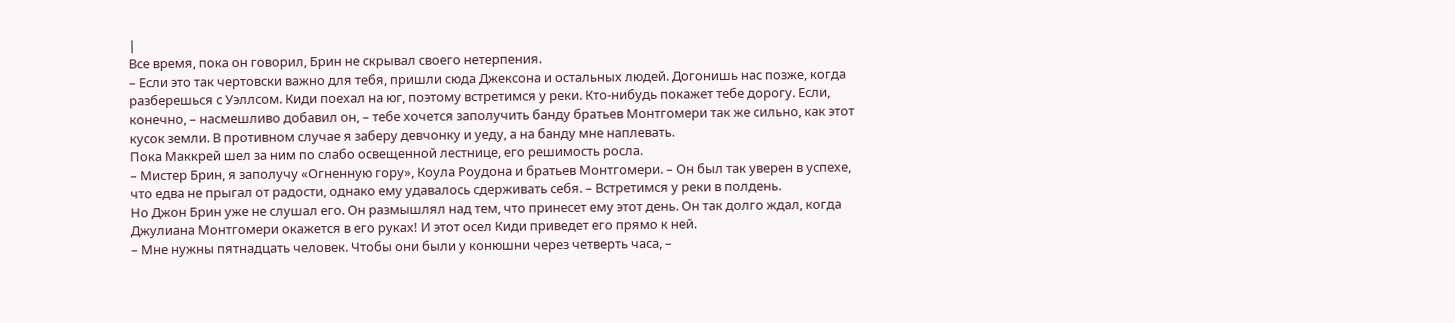|
Все время, пока он говорил, Брин не скрывал своего нетерпения.
– Если это так чертовски важно для тебя, пришли сюда Джексона и остальных людей. Догонишь нас позже, когда разберешься с Уэллсом. Киди поехал на юг, поэтому встретимся у реки. Кто-нибудь покажет тебе дорогу. Если, конечно, – насмешливо добавил он, – тебе хочется заполучить банду братьев Монтгомери так же сильно, как этот кусок земли. В противном случае я заберу девчонку и уеду, а на банду мне наплевать.
Пока Маккрей шел за ним по слабо освещенной лестнице, его решимость росла.
– Мистер Брин, я заполучу «Огненную гору», Коула Роудона и братьев Монтгомери. – Он был так уверен в успехе, что едва не прыгал от радости, однако ему удавалось сдерживать себя. – Встретимся у реки в полдень.
Но Джон Брин уже не слушал его. Он размышлял над тем, что принесет ему этот день. Он так долго ждал, когда Джулиана Монтгомери окажется в его руках! И этот осел Киди приведет его прямо к ней.
– Мне нужны пятнадцать человек. Чтобы они были у конюшни через четверть часа, –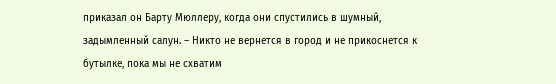приказал он Барту Мюллеру, когда они спустились в шумный, задымленный салун. – Никто не вернется в город и не прикоснется к бутылке, пока мы не схватим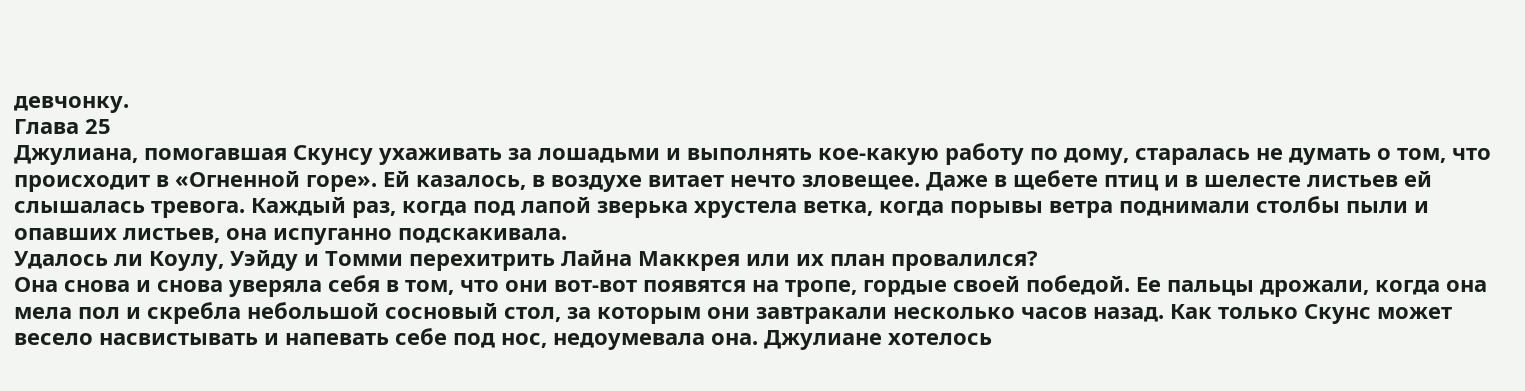девчонку.
Глава 25
Джулиана, помогавшая Скунсу ухаживать за лошадьми и выполнять кое-какую работу по дому, старалась не думать о том, что происходит в «Огненной горе». Ей казалось, в воздухе витает нечто зловещее. Даже в щебете птиц и в шелесте листьев ей слышалась тревога. Каждый раз, когда под лапой зверька хрустела ветка, когда порывы ветра поднимали столбы пыли и опавших листьев, она испуганно подскакивала.
Удалось ли Коулу, Уэйду и Томми перехитрить Лайна Маккрея или их план провалился?
Она снова и снова уверяла себя в том, что они вот-вот появятся на тропе, гордые своей победой. Ее пальцы дрожали, когда она мела пол и скребла небольшой сосновый стол, за которым они завтракали несколько часов назад. Как только Скунс может весело насвистывать и напевать себе под нос, недоумевала она. Джулиане хотелось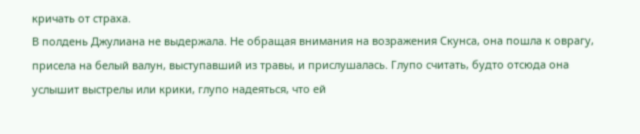кричать от страха.
В полдень Джулиана не выдержала. Не обращая внимания на возражения Скунса, она пошла к оврагу, присела на белый валун, выступавший из травы, и прислушалась. Глупо считать, будто отсюда она услышит выстрелы или крики, глупо надеяться, что ей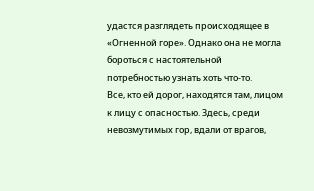удастся разглядеть происходящее в «Огненной горе». Однако она не могла бороться с настоятельной потребностью узнать хоть что-то.
Все, кто ей дорог, находятся там, лицом к лицу с опасностью. Здесь, среди невозмутимых гор, вдали от врагов,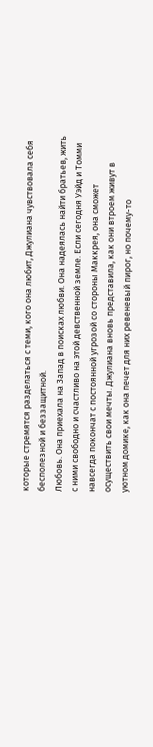которые стремятся разделаться с теми, кого она любит, Джулиана чувствовала себя бесполезной и беззащитной.
Любовь. Она приехала на Запад в поисках любви. Она надеялась найти братьев, жить с ними свободно и счастливо на этой девственной земле. Если сегодня Уэйд и Томми навсегда покончат с постоянной угрозой со стороны Маккрея, она сможет осуществить свои мечты. Джулиана вновь представила, как они втроем живут в уютном домике, как она печет для них ревеневый пирог, но почему-то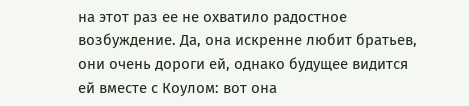на этот раз ее не охватило радостное возбуждение. Да, она искренне любит братьев, они очень дороги ей, однако будущее видится ей вместе с Коулом: вот она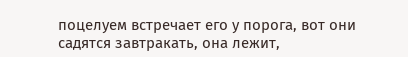поцелуем встречает его у порога, вот они садятся завтракать, она лежит,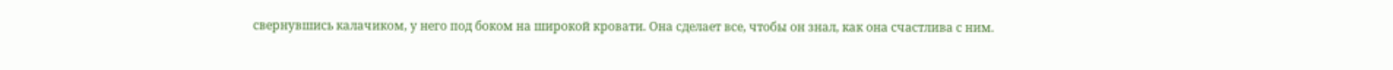свернувшись калачиком, у него под боком на широкой кровати. Она сделает все, чтобы он знал, как она счастлива с ним.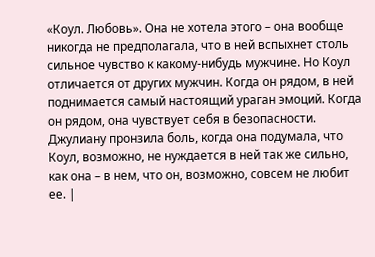«Коул. Любовь». Она не хотела этого – она вообще никогда не предполагала, что в ней вспыхнет столь сильное чувство к какому-нибудь мужчине. Но Коул отличается от других мужчин. Когда он рядом, в ней поднимается самый настоящий ураган эмоций. Когда он рядом, она чувствует себя в безопасности.
Джулиану пронзила боль, когда она подумала, что Коул, возможно, не нуждается в ней так же сильно, как она – в нем, что он, возможно, совсем не любит ее. |